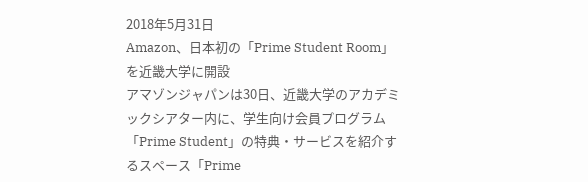2018年5月31日
Amazon、日本初の「Prime Student Room」を近畿大学に開設
アマゾンジャパンは30日、近畿大学のアカデミックシアター内に、学生向け会員プログラム「Prime Student」の特典・サービスを紹介するスペース「Prime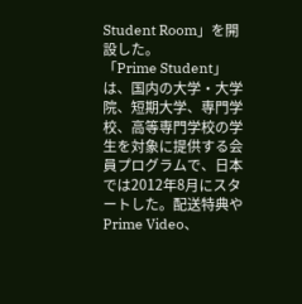Student Room」を開設した。
「Prime Student」は、国内の大学・大学院、短期大学、専門学校、高等専門学校の学生を対象に提供する会員プログラムで、日本では2012年8月にスタートした。配送特典やPrime Video、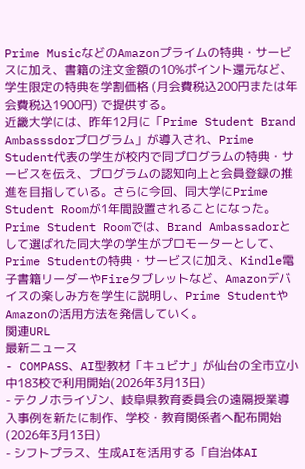Prime MusicなどのAmazonプライムの特典・サービスに加え、書籍の注文金額の10%ポイント還元など、学生限定の特典を学割価格 (月会費税込200円または年会費税込1900円) で提供する。
近畿大学には、昨年12月に「Prime Student Brand Ambasssdorプログラム」が導入され、Prime Student代表の学生が校内で同プログラムの特典・サービスを伝え、プログラムの認知向上と会員登録の推進を目指している。さらに今回、同大学にPrime Student Roomが1年間設置されることになった。
Prime Student Roomでは、Brand Ambassadorとして選ばれた同大学の学生がプロモーターとして、Prime Studentの特典・サービスに加え、Kindle電子書籍リーダーやFireタブレットなど、Amazonデバイスの楽しみ方を学生に説明し、Prime StudentやAmazonの活用方法を発信していく。
関連URL
最新ニュース
- COMPASS、AI型教材「キュビナ」が仙台の全市立小中183校で利用開始(2026年3月13日)
- テクノホライゾン、岐阜県教育委員会の遠隔授業導入事例を新たに制作、学校・教育関係者へ配布開始(2026年3月13日)
- シフトプラス、生成AIを活用する「自治体AI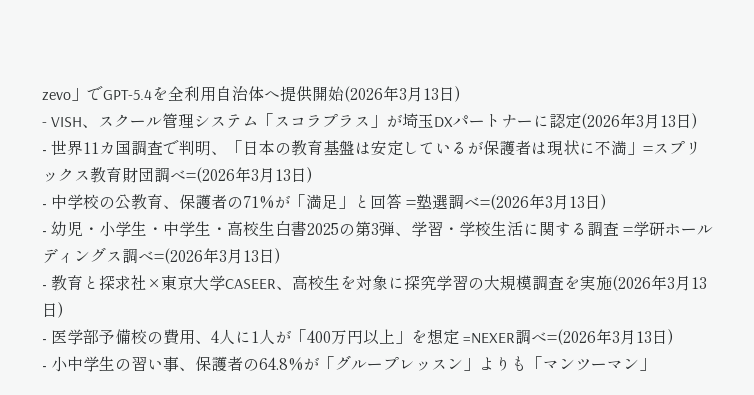zevo」でGPT-5.4を全利用自治体へ提供開始(2026年3月13日)
- VISH、スクール管理システム「スコラプラス」が埼玉DXパートナーに認定(2026年3月13日)
- 世界11カ国調査で判明、「日本の教育基盤は安定しているが保護者は現状に不満」=スプリックス教育財団調べ=(2026年3月13日)
- 中学校の公教育、保護者の71%が「満足」と回答 =塾選調べ=(2026年3月13日)
- 幼児・小学生・中学生・高校生白書2025の第3弾、学習・学校生活に関する調査 =学研ホールディングス調べ=(2026年3月13日)
- 教育と探求社×東京大学CASEER、高校生を対象に探究学習の大規模調査を実施(2026年3月13日)
- 医学部予備校の費用、4人に1人が「400万円以上」を想定 =NEXER調べ=(2026年3月13日)
- 小中学生の習い事、保護者の64.8%が「グループレッスン」よりも「マンツーマン」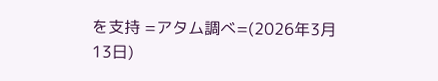を支持 =アタム調べ=(2026年3月13日)